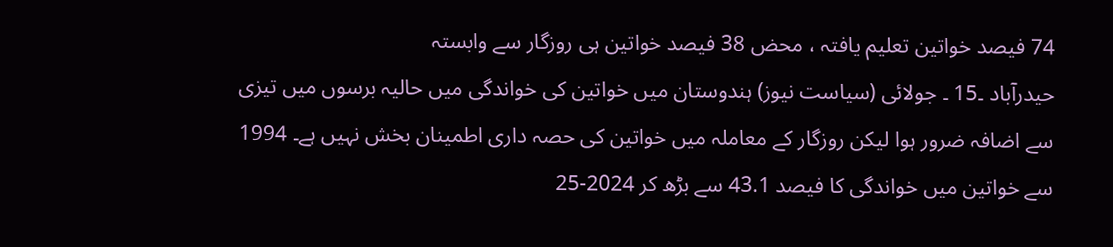74 فیصد خواتین تعلیم یافتہ ، محض 38 فیصد خواتین ہی روزگار سے وابستہ
حیدرآباد ۔15 ۔ جولائی (سیاست نیوز) ہندوستان میں خواتین کی خواندگی میں حالیہ برسوں میں تیزی سے اضافہ ضرور ہوا لیکن روزگار کے معاملہ میں خواتین کی حصہ داری اطمینان بخش نہیں ہے۔ 1994 سے خواتین میں خواندگی کا فیصد 43.1 سے بڑھ کر 2024-25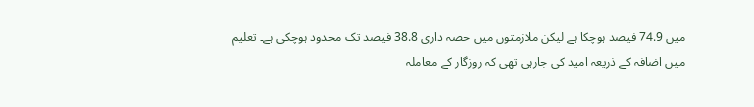میں 74.9 فیصد ہوچکا ہے لیکن ملازمتوں میں حصہ داری 38.8 فیصد تک محدود ہوچکی ہے۔ تعلیم میں اضافہ کے ذریعہ امید کی جارہی تھی کہ روزگار کے معاملہ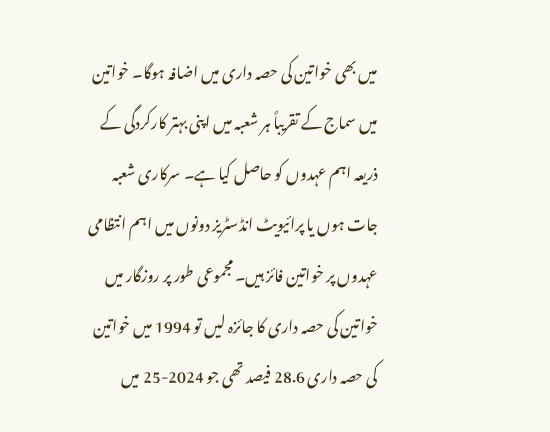میں بھی خواتین کی حصہ داری میں اضافہ ہوگا۔ خواتین میں سماج کے تقریباً ہر شعبہ میں اپنی بہتر کارکردگی کے ذریعہ اہم عہدوں کو حاصل کیا ہے۔ سرکاری شعبہ جات ہوں یا پرائیویٹ انڈسٹریز دونوں میں اہم انتظامی عہدوں پر خواتین فائز ہیں۔ مجموعی طور پر روزگار میں خواتین کی حصہ داری کا جائزہ لیں تو 1994 میں خواتین کی حصہ داری 28.6 فیصد تھی جو 2024-25 میں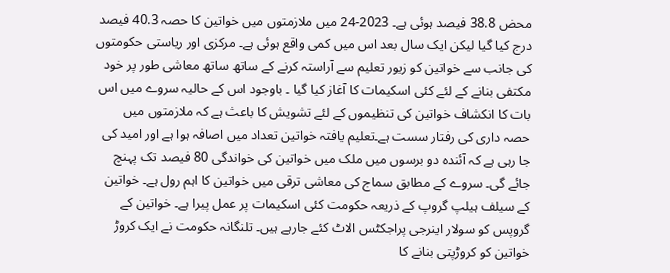محض 38.8 فیصد ہوئی ہے۔ 2023-24 میں ملازمتوں میں خواتین کا حصہ 40.3 فیصد درج کیا گیا لیکن ایک سال بعد اس میں کمی واقع ہوئی ہے۔ مرکزی اور ریاستی حکومتوں کی جانب سے خواتین کو زیور تعلیم سے آراستہ کرنے کے ساتھ ساتھ معاشی طور پر خود مکتفی بنانے کے لئے کئی اسکیمات کا آغاز کیا گیا ۔ باوجود اس کے حالیہ سروے میں اس بات کا انکشاف خواتین کی تنظیموں کے لئے تشویش کا باعث ہے کہ ملازمتوں میں حصہ داری کی رفتار سست ہے۔تعلیم یافتہ خواتین تعداد میں اصافہ ہوا ہے اور امید کی جا رہی ہے کہ آئندہ دو برسوں میں ملک میں خواتین کی خواندگی 80 فیصد تک پہنچ جائے گی۔ سروے کے مطابق سماج کی معاشی ترقی میں خواتین کا اہم رول ہے۔ خواتین کے سیلف ہیلپ گروپ کے ذریعہ حکومت کئی اسکیمات پر عمل پیرا ہے۔ خواتین کے گروپس کو سولار اینرجی پراجکٹس الاٹ کئے جارہے ہیں۔ تلنگانہ حکومت نے ایک کروڑ خواتین کو کروڑپتی بنانے کا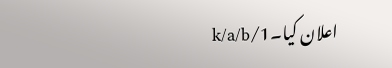اعلان کیا۔1/k/a/b